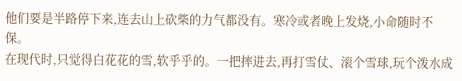他们要是半路停下来,连去山上砍柴的力气都没有。寒冷或者晚上发烧,小命随时不保。
在现代时,只觉得白花花的雪,软乎乎的。一把摔进去,再打雪仗、滚个雪球,玩个泼水成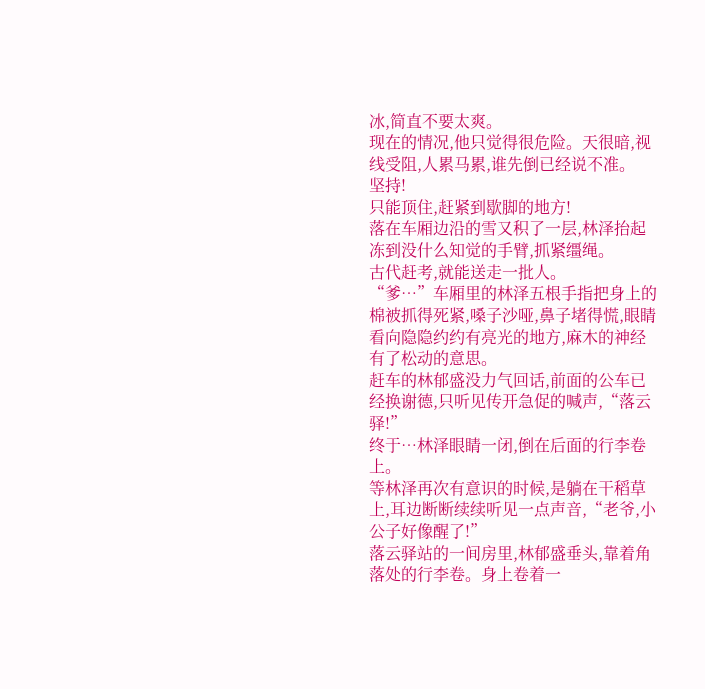冰,简直不要太爽。
现在的情况,他只觉得很危险。天很暗,视线受阻,人累马累,谁先倒已经说不准。
坚持!
只能顶住,赶紧到歇脚的地方!
落在车厢边沿的雪又积了一层,林泽抬起冻到没什么知觉的手臂,抓紧缰绳。
古代赶考,就能送走一批人。
“爹…”车厢里的林泽五根手指把身上的棉被抓得死紧,嗓子沙哑,鼻子堵得慌,眼睛看向隐隐约约有亮光的地方,麻木的神经有了松动的意思。
赶车的林郁盛没力气回话,前面的公车已经换谢德,只听见传开急促的喊声,“落云驿!”
终于…林泽眼睛一闭,倒在后面的行李卷上。
等林泽再次有意识的时候,是躺在干稻草上,耳边断断续续听见一点声音,“老爷,小公子好像醒了!”
落云驿站的一间房里,林郁盛垂头,靠着角落处的行李卷。身上卷着一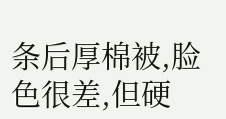条后厚棉被,脸色很差,但硬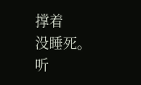撑着
没睡死。
听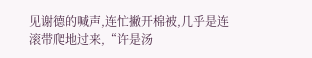见谢德的喊声,连忙撇开棉被,几乎是连滚带爬地过来,“许是汤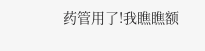药管用了!我瞧瞧额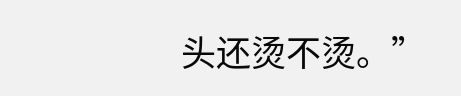头还烫不烫。”